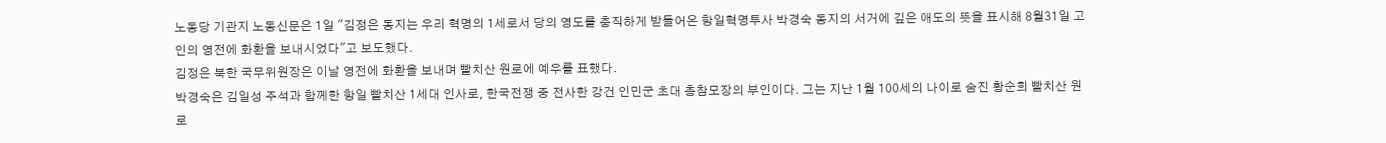노동당 기관지 노동신문은 1일 "김정은 동지는 우리 혁명의 1세로서 당의 영도를 충직하게 받들어온 항일혁명투사 박경숙 동지의 서거에 깊은 애도의 뜻을 표시해 8월31일 고인의 영전에 화환을 보내시었다"고 보도했다.
김정은 북한 국무위원장은 이날 영전에 화환을 보내며 빨치산 원로에 예우를 표했다.
박경숙은 김일성 주석과 함께한 항일 빨치산 1세대 인사로, 한국전쟁 중 전사한 강건 인민군 초대 총참모장의 부인이다. 그는 지난 1월 100세의 나이로 숨진 황순희 빨치산 원로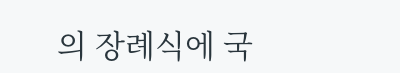의 장례식에 국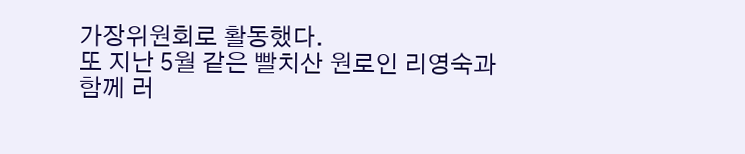가장위원회로 활동했다.
또 지난 5월 같은 빨치산 원로인 리영숙과 함께 러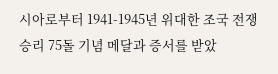시아로부터 1941-1945년 위대한 조국 전쟁 승리 75돌 기념 메달과 증서를 받았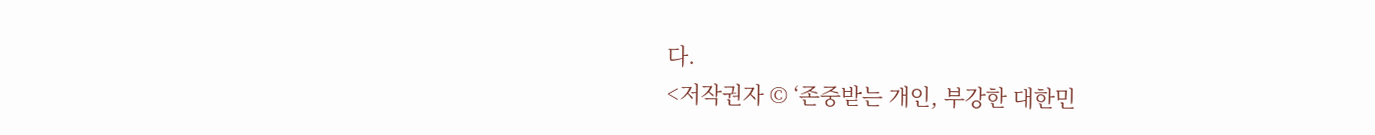다.
<저작권자 © ‘존중받는 개인, 부강한 대한민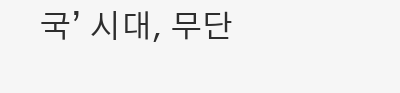국’ 시대, 무단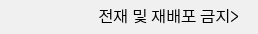전재 및 재배포 금지>